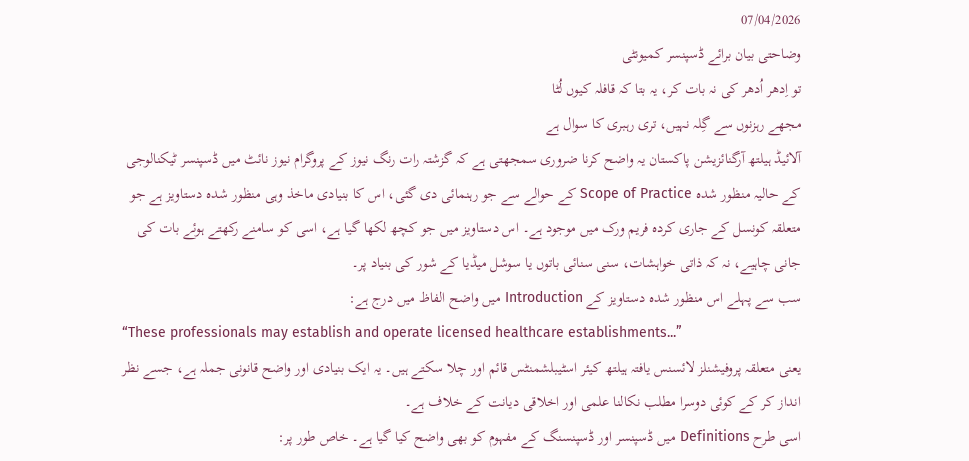07/04/2026
وضاحتی بیان برائے ڈسپنسر کمیونٹی
تو اِدھر اُدھر کی نہ بات کر، یہ بتا کہ قافلہ کیوں لُٹا
مجھے رہزنوں سے گِلہ نہیں، تری رہبری کا سوال ہے
آلائیڈ ہیلتھ آرگنائزیشن پاکستان یہ واضح کرنا ضروری سمجھتی ہے کہ گزشتہ رات رنگ نیوز کے پروگرام نیوز نائٹ میں ڈسپنسر ٹیکنالوجی کے حالیہ منظور شدہ Scope of Practice کے حوالے سے جو رہنمائی دی گئی، اس کا بنیادی ماخذ وہی منظور شدہ دستاویز ہے جو متعلقہ کونسل کے جاری کردہ فریم ورک میں موجود ہے۔ اس دستاویز میں جو کچھ لکھا گیا ہے، اسی کو سامنے رکھتے ہوئے بات کی جانی چاہیے، نہ کہ ذاتی خواہشات، سنی سنائی باتوں یا سوشل میڈیا کے شور کی بنیاد پر۔
سب سے پہلے اس منظور شدہ دستاویز کے Introduction میں واضح الفاظ میں درج ہے:
“These professionals may establish and operate licensed healthcare establishments...”
یعنی متعلقہ پروفیشنلز لائسنس یافتہ ہیلتھ کیئر اسٹیبلشمنٹس قائم اور چلا سکتے ہیں۔ یہ ایک بنیادی اور واضح قانونی جملہ ہے، جسے نظر انداز کر کے کوئی دوسرا مطلب نکالنا علمی اور اخلاقی دیانت کے خلاف ہے۔
اسی طرح Definitions میں ڈسپنسر اور ڈسپنسنگ کے مفہوم کو بھی واضح کیا گیا ہے۔ خاص طور پر: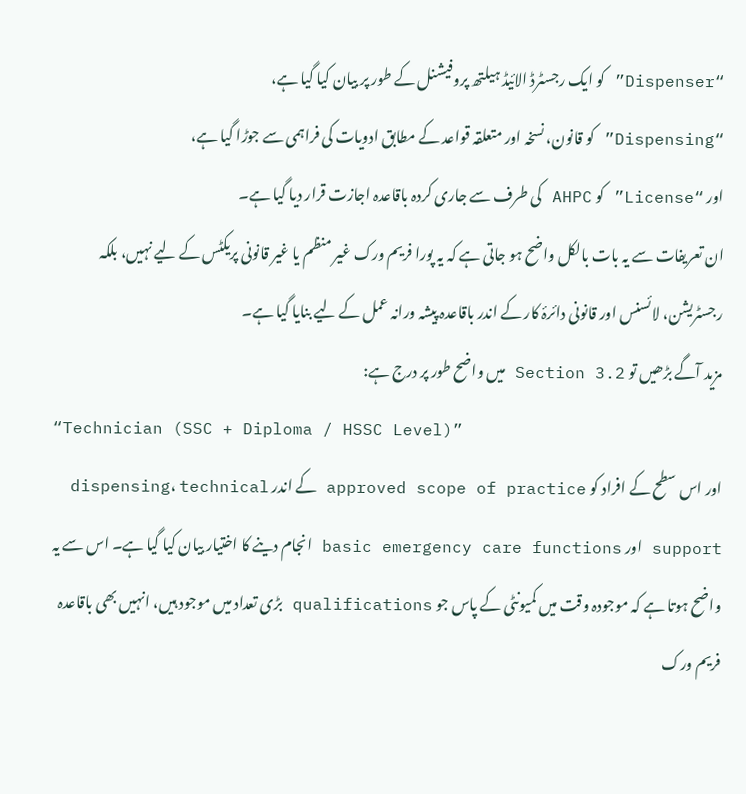“Dispenser” کو ایک رجسٹرڈ الائیڈ ہیلتھ پروفیشنل کے طور پر بیان کیا گیا ہے،
“Dispensing” کو قانون، نسخہ اور متعلقہ قواعد کے مطابق ادویات کی فراہمی سے جوڑا گیا ہے،
اور “License” کو AHPC کی طرف سے جاری کردہ باقاعدہ اجازت قرار دیا گیا ہے۔
ان تعریفات سے یہ بات بالکل واضح ہو جاتی ہے کہ یہ پورا فریم ورک غیر منظم یا غیر قانونی پریکٹس کے لیے نہیں، بلکہ رجسٹریشن، لائسنس اور قانونی دائرۂ کار کے اندر باقاعدہ پیشہ ورانہ عمل کے لیے بنایا گیا ہے۔
مزید آگے بڑھیں تو Section 3.2 میں واضح طور پر درج ہے:
“Technician (SSC + Diploma / HSSC Level)”
اور اس سطح کے افراد کو approved scope of practice کے اندر dispensing، technical support اور basic emergency care functions انجام دینے کا اختیار بیان کیا گیا ہے۔ اس سے یہ واضح ہوتا ہے کہ موجودہ وقت میں کمیونٹی کے پاس جو qualifications بڑی تعداد میں موجود ہیں، انہیں بھی باقاعدہ فریم ورک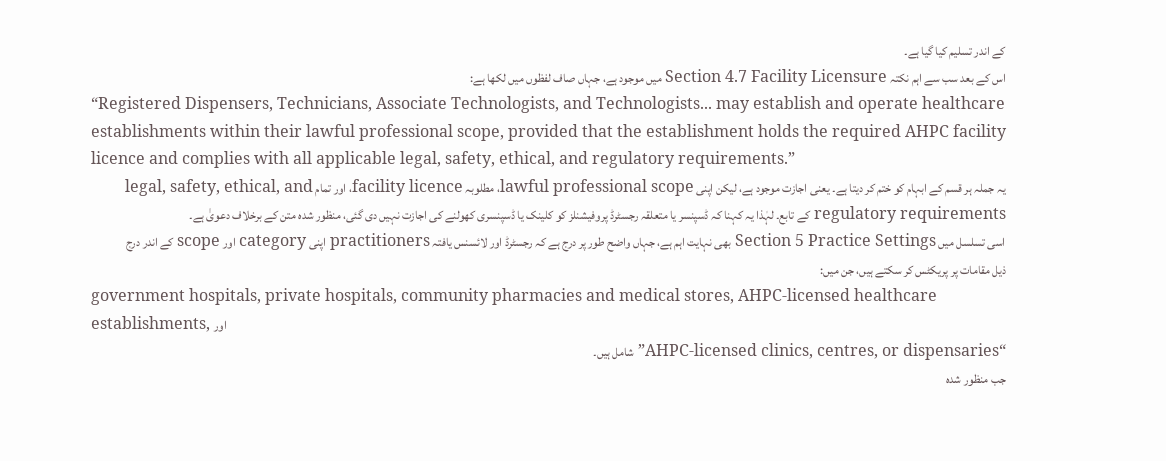کے اندر تسلیم کیا گیا ہے۔
اس کے بعد سب سے اہم نکتہ Section 4.7 Facility Licensure میں موجود ہے، جہاں صاف لفظوں میں لکھا ہے:
“Registered Dispensers, Technicians, Associate Technologists, and Technologists... may establish and operate healthcare establishments within their lawful professional scope, provided that the establishment holds the required AHPC facility licence and complies with all applicable legal, safety, ethical, and regulatory requirements.”
یہ جملہ ہر قسم کے ابہام کو ختم کر دیتا ہے۔ یعنی اجازت موجود ہے، لیکن اپنی lawful professional scope، مطلوبہ facility licence، اور تمام legal, safety, ethical, and regulatory requirements کے تابع۔ لہٰذا یہ کہنا کہ ڈسپنسر یا متعلقہ رجسٹرڈ پروفیشنلز کو کلینک یا ڈسپنسری کھولنے کی اجازت نہیں دی گئی، منظور شدہ متن کے برخلاف دعویٰ ہے۔
اسی تسلسل میں Section 5 Practice Settings بھی نہایت اہم ہے، جہاں واضح طور پر درج ہے کہ رجسٹرڈ اور لائسنس یافتہ practitioners اپنی category اور scope کے اندر درج ذیل مقامات پر پریکٹس کر سکتے ہیں، جن میں:
government hospitals, private hospitals, community pharmacies and medical stores, AHPC-licensed healthcare establishments, اور
“AHPC-licensed clinics, centres, or dispensaries” شامل ہیں۔
جب منظور شدہ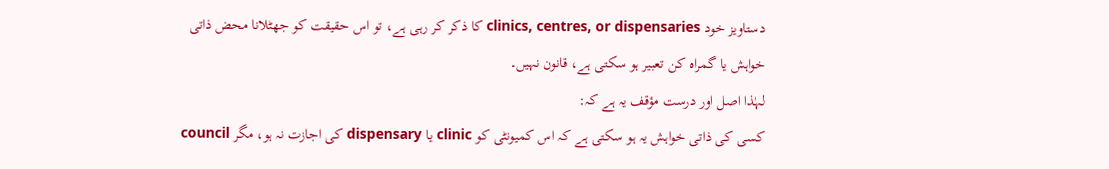دستاویز خود clinics, centres, or dispensaries کا ذکر کر رہی ہے، تو اس حقیقت کو جھٹلانا محض ذاتی خواہش یا گمراہ کن تعبیر ہو سکتی ہے، قانون نہیں۔
لہٰذا اصل اور درست مؤقف یہ ہے کہ:
کسی کی ذاتی خواہش یہ ہو سکتی ہے کہ اس کمیونٹی کو clinic یا dispensary کی اجازت نہ ہو، مگر council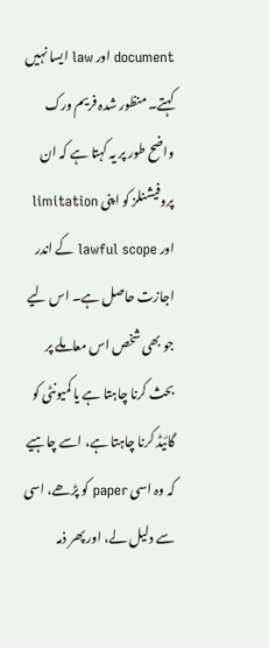document اور law ایسا نہیں کہتے۔ منظور شدہ فریم ورک واضح طور پر یہ کہتا ہے کہ ان پروفیشنلز کو اپنی limitation اور lawful scope کے اندر اجازت حاصل ہے۔ اس لیے جو بھی شخص اس معاملے پر بحث کرنا چاہتا ہے یا کمیونٹی کو گائیڈ کرنا چاہتا ہے، اسے چاہیے کہ وہ اسی paper کو پڑھے، اسی سے دلیل لے، اور پھر ذمہ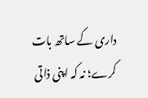داری کے ساتھ بات کرے؛ نہ کہ اپنی ذاتی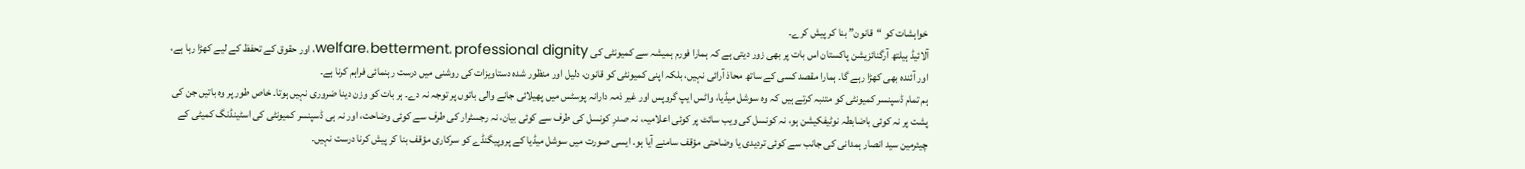خواہشات کو “قانون” بنا کر پیش کرے۔
آلائیڈ ہیلتھ آرگنائزیشن پاکستان اس بات پر بھی زور دیتی ہے کہ ہمارا فورم ہمیشہ سے کمیونٹی کی welfare، betterment، professional dignity، اور حقوق کے تحفظ کے لیے کھڑا رہا ہے، اور آئندہ بھی کھڑا رہے گا۔ ہمارا مقصد کسی کے ساتھ محاذ آرائی نہیں، بلکہ اپنی کمیونٹی کو قانون، دلیل اور منظور شدہ دستاویزات کی روشنی میں درست رہنمائی فراہم کرنا ہے۔
ہم تمام ڈسپنسر کمیونٹی کو متنبہ کرتے ہیں کہ وہ سوشل میڈیا، واٹس ایپ گروپس اور غیر ذمہ دارانہ پوسٹس میں پھیلائی جانے والی باتوں پر توجہ نہ دے۔ ہر بات کو وزن دینا ضروری نہیں ہوتا۔ خاص طور پر وہ باتیں جن کی پشت پر نہ کوئی باضابطہ نوٹیفکیشن ہو، نہ کونسل کی ویب سائٹ پر کوئی اعلامیہ، نہ صدرِ کونسل کی طرف سے کوئی بیان، نہ رجسٹرار کی طرف سے کوئی وضاحت، اور نہ ہی ڈسپنسر کمیونٹی کی اسٹینڈنگ کمیٹی کے چیئرمین سید انصار ہمدانی کی جانب سے کوئی تردیدی یا وضاحتی مؤقف سامنے آیا ہو۔ ایسی صورت میں سوشل میڈیا کے پروپیگنڈے کو سرکاری مؤقف بنا کر پیش کرنا درست نہیں۔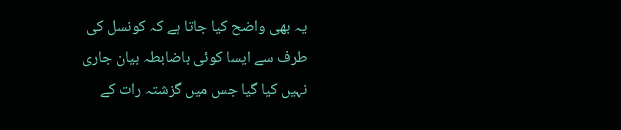یہ بھی واضح کیا جاتا ہے کہ کونسل کی طرف سے ایسا کوئی باضابطہ بیان جاری نہیں کیا گیا جس میں گزشتہ رات کے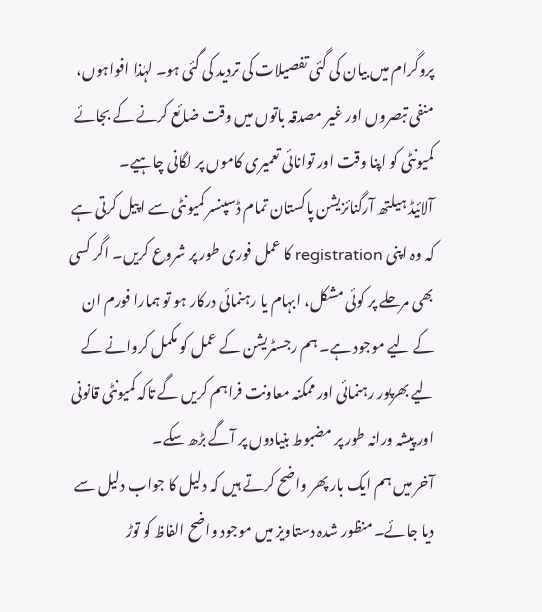پروگرام میں بیان کی گئی تفصیلات کی تردید کی گئی ہو۔ لہٰذا افواہوں، منفی تبصروں اور غیر مصدقہ باتوں میں وقت ضائع کرنے کے بجائے کمیونٹی کو اپنا وقت اور توانائی تعمیری کاموں پر لگانی چاہیے۔
آلائیڈ ہیلتھ آرگنائزیشن پاکستان تمام ڈسپنسر کمیونٹی سے اپیل کرتی ہے کہ وہ اپنی registration کا عمل فوری طور پر شروع کریں۔ اگر کسی بھی مرحلے پر کوئی مشکل، ابہام یا رہنمائی درکار ہو تو ہمارا فورم ان کے لیے موجود ہے۔ ہم رجسٹریشن کے عمل کو مکمل کروانے کے لیے بھرپور رہنمائی اور ممکنہ معاونت فراہم کریں گے تاکہ کمیونٹی قانونی اور پیشہ ورانہ طور پر مضبوط بنیادوں پر آگے بڑھ سکے۔
آخر میں ہم ایک بار پھر واضح کرتے ہیں کہ دلیل کا جواب دلیل سے دیا جائے۔ منظور شدہ دستاویز میں موجود واضح الفاظ کو توڑ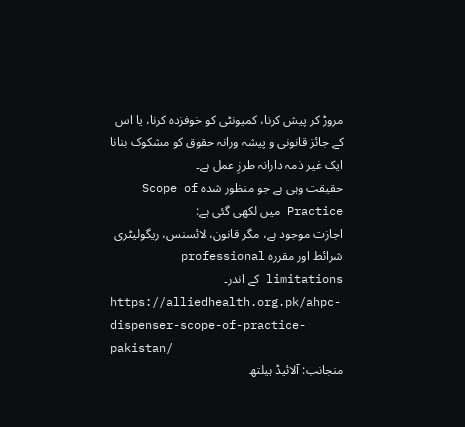مروڑ کر پیش کرنا، کمیونٹی کو خوفزدہ کرنا، یا اس کے جائز قانونی و پیشہ ورانہ حقوق کو مشکوک بنانا ایک غیر ذمہ دارانہ طرزِ عمل ہے۔
حقیقت وہی ہے جو منظور شدہ Scope of Practice میں لکھی گئی ہے:
اجازت موجود ہے، مگر قانون، لائسنس، ریگولیٹری شرائط اور مقررہ professional limitations کے اندر۔
https://alliedhealth.org.pk/ahpc-dispenser-scope-of-practice-pakistan/
منجانب: آلائیڈ ہیلتھ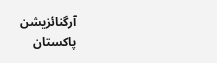آرگنائزیشن پاکستان